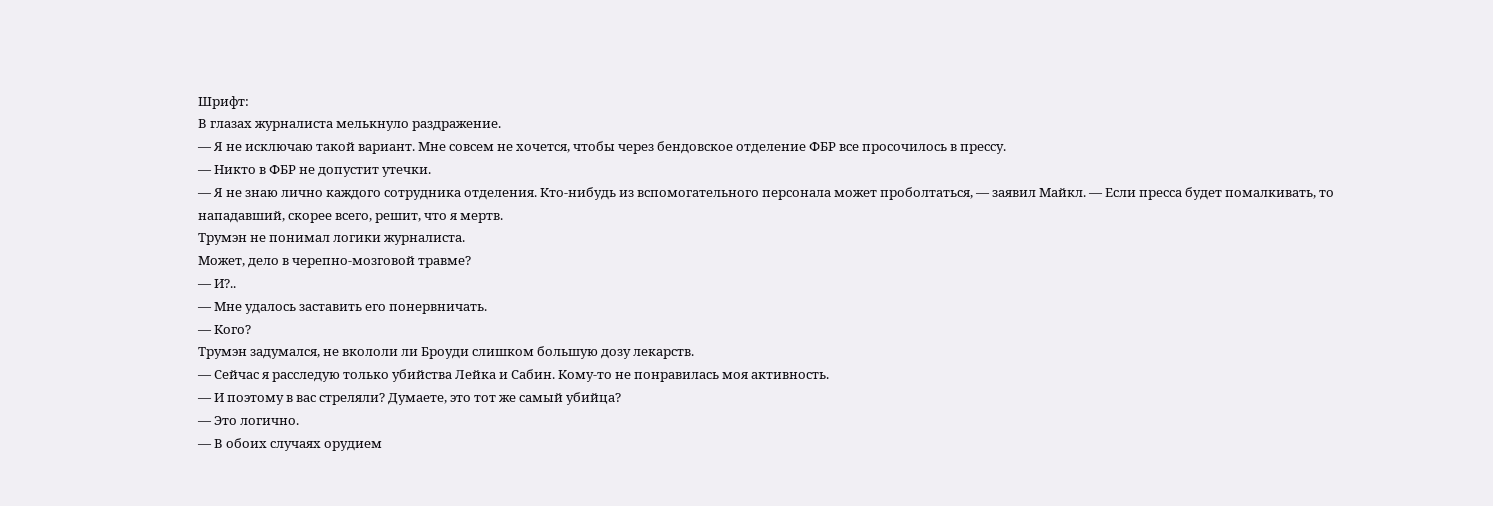Шрифт:
В глазах журналиста мелькнуло раздражение.
— Я не исключаю такой вариант. Мне совсем не хочется, чтобы через бендовское отделение ФБР все просочилось в прессу.
— Никто в ФБР не допустит утечки.
— Я не знаю лично каждого сотрудника отделения. Кто-нибудь из вспомогательного персонала может проболтаться, — заявил Майкл. — Если пресса будет помалкивать, то нападавший, скорее всего, решит, что я мертв.
Трумэн не понимал логики журналиста.
Может, дело в черепно-мозговой травме?
— И?..
— Мне удалось заставить его понервничать.
— Кого?
Трумэн задумался, не вкололи ли Броуди слишком большую дозу лекарств.
— Сейчас я расследую только убийства Лейка и Сабин. Кому-то не понравилась моя активность.
— И поэтому в вас стреляли? Думаете, это тот же самый убийца?
— Это логично.
— В обоих случаях орудием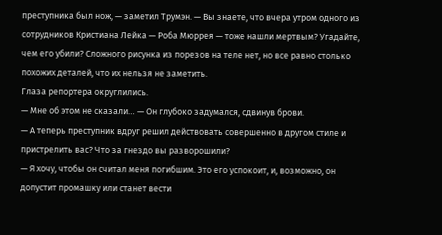преступника был нож, — заметил Трумэн. — Вы знаете, что вчера утром одного из сотрудников Кристиана Лейка — Роба Мюррея — тоже нашли мертвым? Угадайте, чем его убили? Сложного рисунка из порезов на теле нет, но все равно столько похожих деталей, что их нельзя не заметить.
Глаза репортера округлились.
— Мне об этом не сказали… — Он глубоко задумался, сдвинув брови.
— А теперь преступник вдруг решил действовать совершенно в другом стиле и пристрелить вас? Что за гнездо вы разворошили?
— Я хочу, чтобы он считал меня погибшим. Это его успокоит, и, возможно, он допустит промашку или станет вести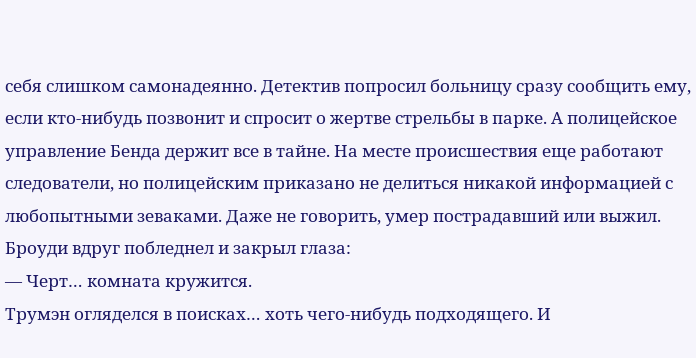себя слишком самонадеянно. Детектив попросил больницу сразу сообщить ему, если кто-нибудь позвонит и спросит о жертве стрельбы в парке. А полицейское управление Бенда держит все в тайне. На месте происшествия еще работают следователи, но полицейским приказано не делиться никакой информацией с любопытными зеваками. Даже не говорить, умер пострадавший или выжил.
Броуди вдруг побледнел и закрыл глаза:
— Черт… комната кружится.
Трумэн огляделся в поисках… хоть чего-нибудь подходящего. И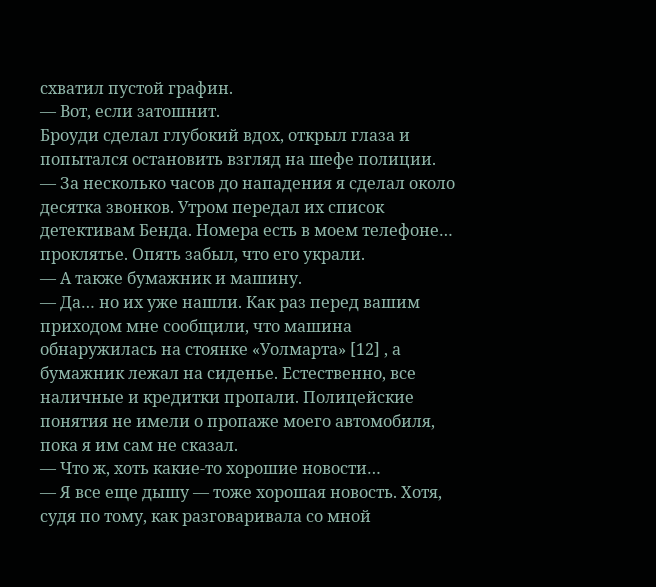схватил пустой графин.
— Вот, если затошнит.
Броуди сделал глубокий вдох, открыл глаза и попытался остановить взгляд на шефе полиции.
— За несколько часов до нападения я сделал около десятка звонков. Утром передал их список детективам Бенда. Номера есть в моем телефоне… проклятье. Опять забыл, что его украли.
— А также бумажник и машину.
— Да… но их уже нашли. Как раз перед вашим приходом мне сообщили, что машина обнаружилась на стоянке «Уолмарта» [12] , а бумажник лежал на сиденье. Естественно, все наличные и кредитки пропали. Полицейские понятия не имели о пропаже моего автомобиля, пока я им сам не сказал.
— Что ж, хоть какие-то хорошие новости…
— Я все еще дышу — тоже хорошая новость. Хотя, судя по тому, как разговаривала со мной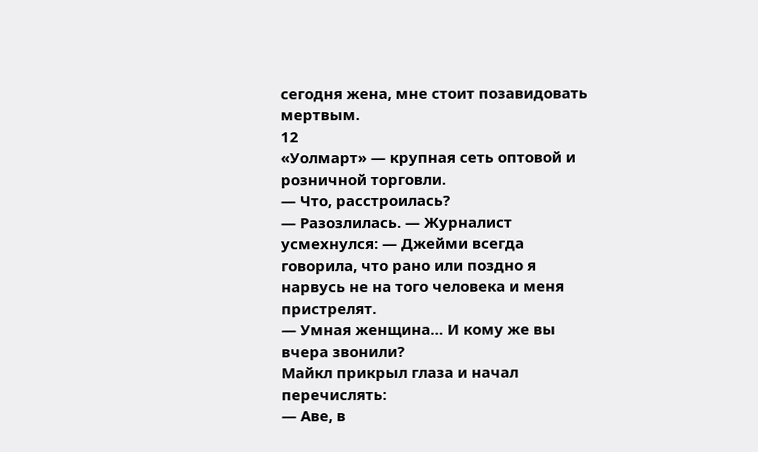сегодня жена, мне стоит позавидовать мертвым.
12
«Уолмарт» — крупная сеть оптовой и розничной торговли.
— Что, расстроилась?
— Разозлилась. — Журналист усмехнулся: — Джейми всегда говорила, что рано или поздно я нарвусь не на того человека и меня пристрелят.
— Умная женщина… И кому же вы вчера звонили?
Майкл прикрыл глаза и начал перечислять:
— Аве, в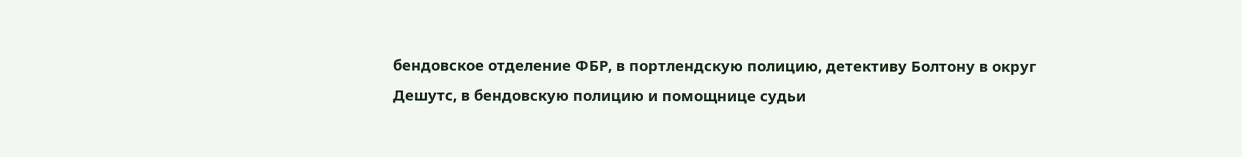бендовское отделение ФБР, в портлендскую полицию, детективу Болтону в округ Дешутс, в бендовскую полицию и помощнице судьи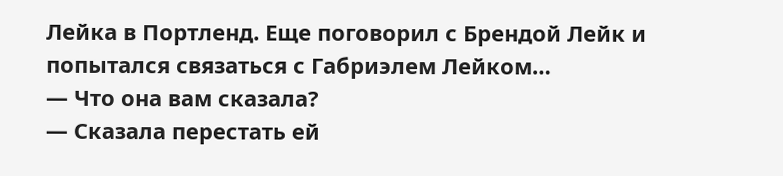Лейка в Портленд. Еще поговорил с Брендой Лейк и попытался связаться с Габриэлем Лейком…
— Что она вам сказала?
— Сказала перестать ей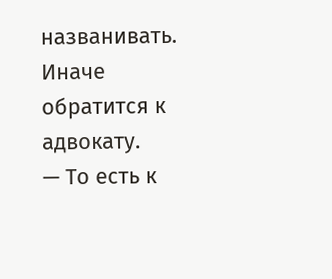названивать. Иначе обратится к адвокату.
— То есть к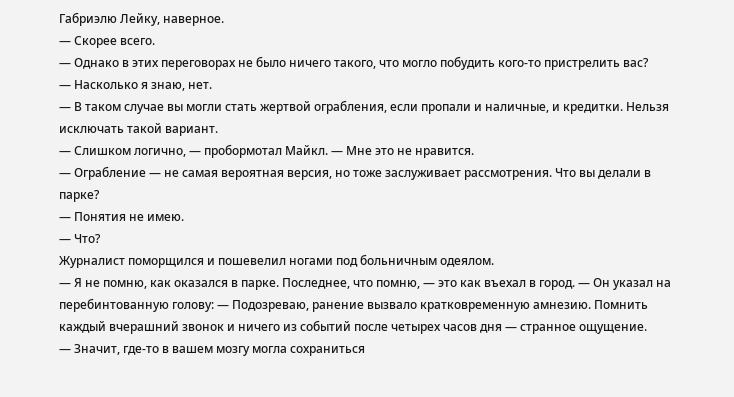Габриэлю Лейку, наверное.
— Скорее всего.
— Однако в этих переговорах не было ничего такого, что могло побудить кого-то пристрелить вас?
— Насколько я знаю, нет.
— В таком случае вы могли стать жертвой ограбления, если пропали и наличные, и кредитки. Нельзя исключать такой вариант.
— Слишком логично, — пробормотал Майкл. — Мне это не нравится.
— Ограбление — не самая вероятная версия, но тоже заслуживает рассмотрения. Что вы делали в парке?
— Понятия не имею.
— Что?
Журналист поморщился и пошевелил ногами под больничным одеялом.
— Я не помню, как оказался в парке. Последнее, что помню, — это как въехал в город. — Он указал на перебинтованную голову: — Подозреваю, ранение вызвало кратковременную амнезию. Помнить каждый вчерашний звонок и ничего из событий после четырех часов дня — странное ощущение.
— Значит, где-то в вашем мозгу могла сохраниться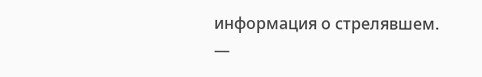информация о стрелявшем.
—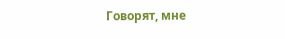Говорят, мне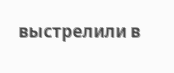выстрелили в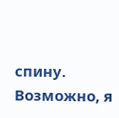спину. Возможно, я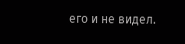его и не видел.